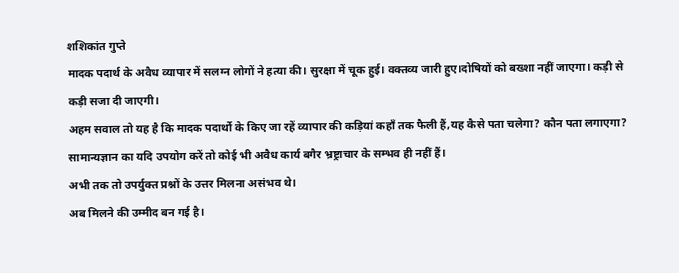शशिकांत गुप्ते
मादक पदार्थ के अवैध व्यापार में सलग्न लोगों ने हत्या की। सुरक्षा में चूक हुई। वक्तव्य जारी हुए।दोषियों को बख्शा नहीं जाएगा। कड़ी से कड़ी सजा दी जाएगी।
अहम सवाल तो यह है कि मादक पदार्थो के किए जा रहें व्यापार की कड़ियां कहाँ तक फैली हैं,यह कैसे पता चलेगा? कौन पता लगाएगा?
सामान्यज्ञान का यदि उपयोग करें तो कोई भी अवैध कार्य बगैर भ्रष्ट्राचार के सम्भव ही नहीं हैं।
अभी तक तो उपर्युक्त प्रश्नों के उत्तर मिलना असंभव थे।
अब मिलने की उम्मीद बन गई है।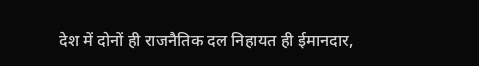देश में दोनों ही राजनैतिक दल निहायत ही ईमानदार,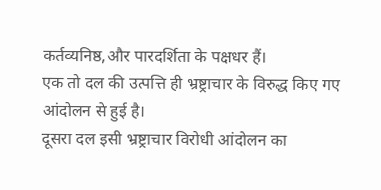कर्तव्यनिष्ठ,और पारदर्शिता के पक्षधर हैं।
एक तो दल की उत्पत्ति ही भ्रष्ट्राचार के विरुद्ध किए गए आंदोलन से हुई है।
दूसरा दल इसी भ्रष्ट्राचार विरोधी आंदोलन का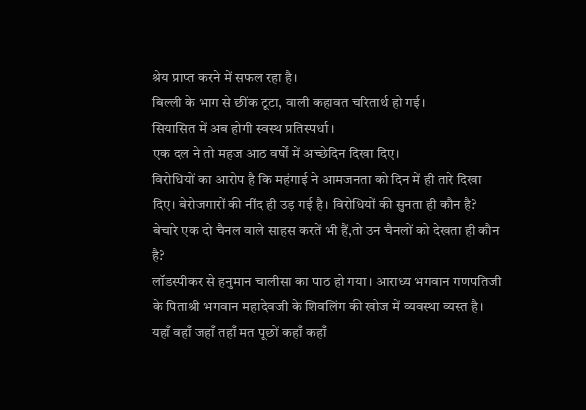श्रेय प्राप्त करने में सफल रहा है।
बिल्ली के भाग से छींक टूटा, वाली कहावत चरितार्थ हो गई।
सियासित में अब होगी स्वस्थ प्रतिस्पर्धा।
एक दल ने तो महज आठ वर्षों में अच्छेदिन दिखा दिए।
विरोधियों का आरोप है कि महंगाई ने आमजनता को दिन में ही तारे दिखा दिए। बेरोजगारों की नींद ही उड़ गई है। विरोधियों की सुनता ही कौन है? बेचारे एक दो चैनल वाले साहस करतें भी हैं,तो उन चैनलों को देखता ही कौन है?
लॉडस्पीकर से हनुमान चालीसा का पाठ हो गया। आराध्य भगवान गणपतिजी के पिताश्री भगवान महादेवजी के शिवलिंग की खोज में व्यवस्था व्यस्त है। यहाँ वहाँ जहाँ तहाँ मत पूछों कहाँ कहाँ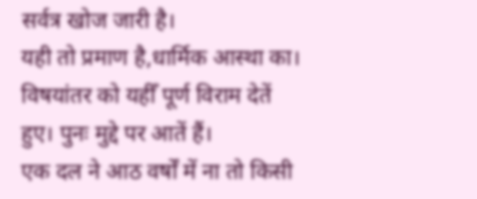सर्वत्र खोज जारी है।
यही तो प्रमाण है,धार्मिक आस्था का।
विषयांतर को यहीँ पूर्ण विराम देतें हुए। पुनः मुद्दे पर आतें हैं।
एक दल ने आठ वर्षों में ना तो किसी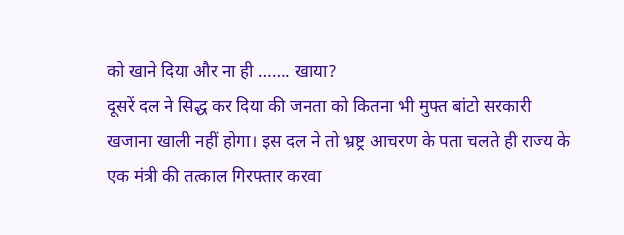को खाने दिया और ना ही ……. खाया?
दूसरें दल ने सिद्ध कर दिया की जनता को कितना भी मुफ्त बांटो सरकारी खजाना खाली नहीं होगा। इस दल ने तो भ्रष्ट्र आचरण के पता चलते ही राज्य के एक मंत्री की तत्काल गिरफ्तार करवा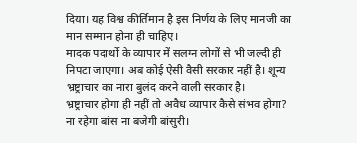दिया। यह विश्व कीर्तिमान है इस निर्णय के लिए मानजी का मान सम्मान होना ही चाहिए।
मादक पदार्थो के व्यापार में सलग्न लोगों से भी जल्दी ही निपटा जाएगा। अब कोई ऐसी वैसी सरकार नहीं है। शून्य भ्रष्ट्राचार का नारा बुलंद करने वाली सरकार है।
भ्रष्ट्राचार होगा ही नहीं तो अवैध व्यापार कैसे संभव होगा? ना रहेगा बांस ना बजेगी बांसुरी।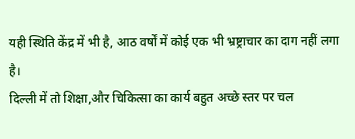यही स्थिति केंद्र में भी है, आठ वर्षों में कोई एक भी भ्रष्ट्राचार का दाग नहीं लगा है।
दिल्ली में तो शिक्षा,और चिकित्सा का कार्य बहुत अच्छे स्तर पर चल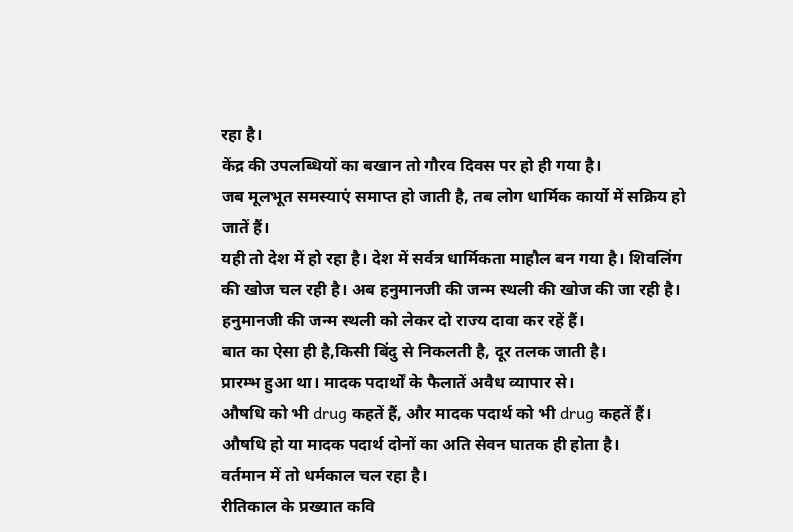रहा है।
केंद्र की उपलब्धियों का बखान तो गौरव दिवस पर हो ही गया है।
जब मूलभूत समस्याएं समाप्त हो जाती है, तब लोग धार्मिक कार्यो में सक्रिय हो जातें हैं।
यही तो देश में हो रहा है। देश में सर्वत्र धार्मिकता माहौल बन गया है। शिवलिंग की खोज चल रही है। अब हनुमानजी की जन्म स्थली की खोज की जा रही है।
हनुमानजी की जन्म स्थली को लेकर दो राज्य दावा कर रहें हैं।
बात का ऐसा ही है,किसी बिंदु से निकलती है, दूर तलक जाती है।
प्रारम्भ हुआ था। मादक पदार्थों के फैलातें अवैध व्यापार से।
औषधि को भी drug कहतें हैं, और मादक पदार्थ को भी drug कहतें हैं।
औषधि हो या मादक पदार्थ दोनों का अति सेवन घातक ही होता है।
वर्तमान में तो धर्मकाल चल रहा है।
रीतिकाल के प्रख्यात कवि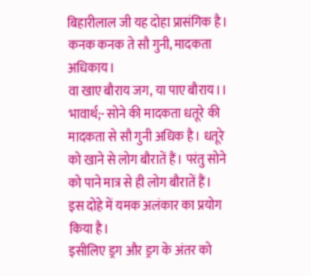बिहारीलाल जी यह दोहा प्रासंगिक है।
कनक कनक ते सौ गुनी, मादकता अधिकाय।
वा खाए बौराय जग, या पाए बौराय।।
भावार्थ;- सोने की मादकता धतूरे की मादकता से सौ गुनी अधिक है। धतूरे को खाने से लोग बौरातें हैं। परंतु सोने को पाने मात्र से ही लोग बौरातें हैं।
इस दोहे में यमक अलंकार का प्रयोग किया है।
इसीलिए ड्रग और ड्रग के अंतर को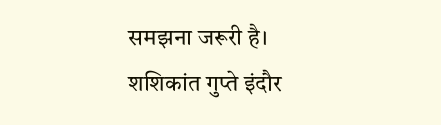समझना जरूरी है।
शशिकांत गुप्ते इंदौर